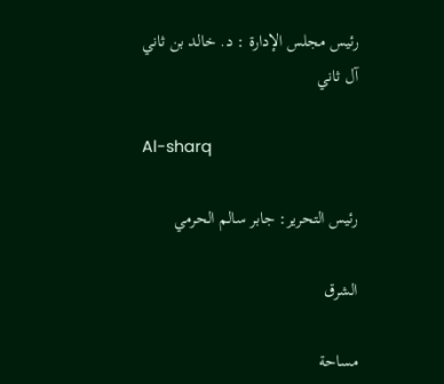رئيس مجلس الإدارة : د. خالد بن ثاني آل ثاني

Al-sharq

رئيس التحرير: جابر سالم الحرمي

الشرق

مساحة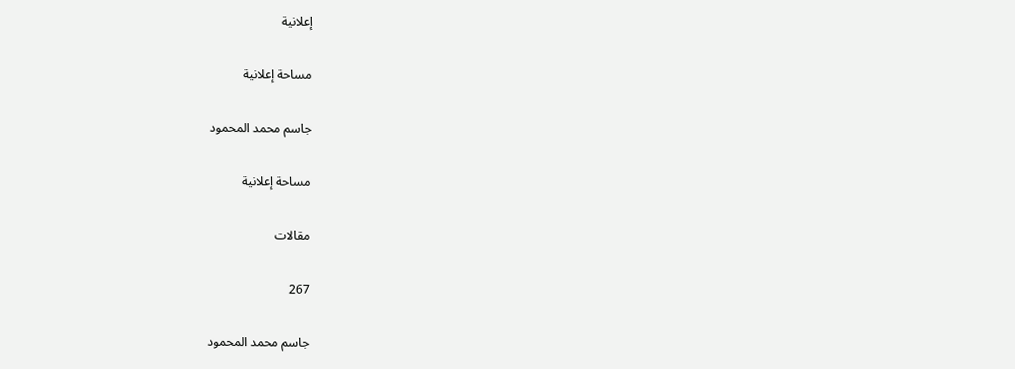إعلانية

مساحة إعلانية

جاسم محمد المحمود

مساحة إعلانية

مقالات

267

جاسم محمد المحمود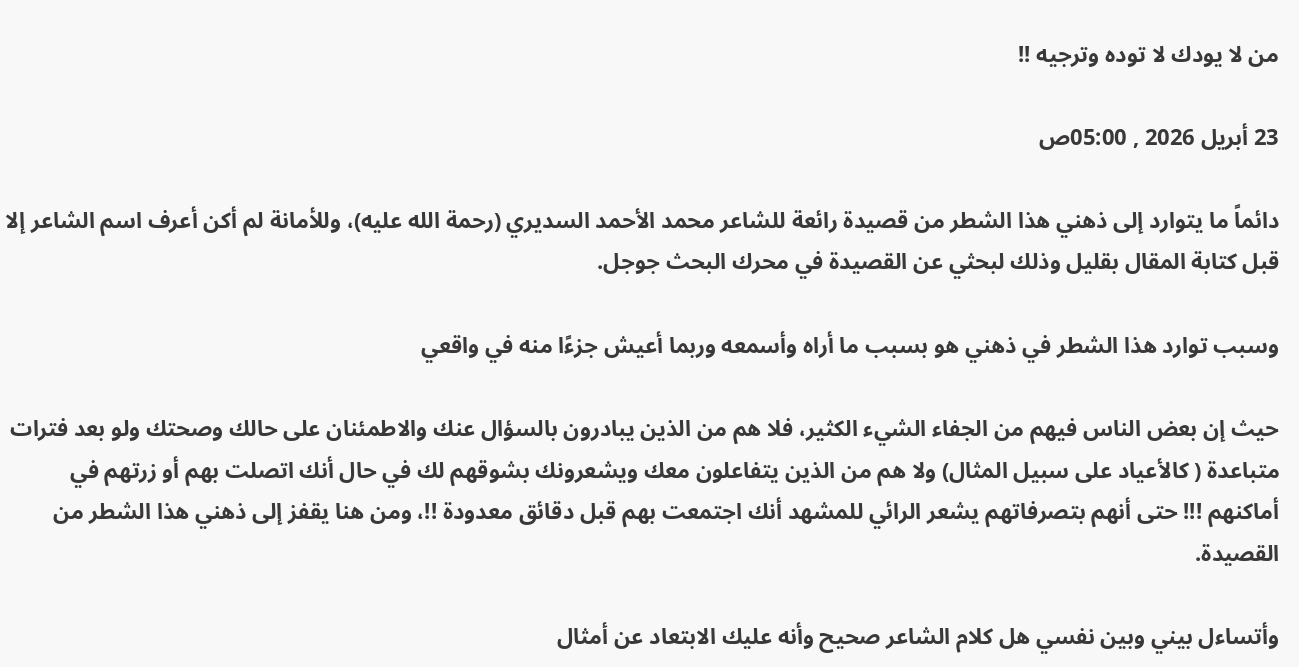من لا يودك لا توده وترجيه !!

23 أبريل 2026 , 05:00ص

دائماً ما يتوارد إلى ذهني هذا الشطر من قصيدة رائعة للشاعر محمد الأحمد السديري (رحمة الله عليه)، وللأمانة لم أكن أعرف اسم الشاعر إلا قبل كتابة المقال بقليل وذلك لبحثي عن القصيدة في محرك البحث جوجل.

وسبب توارد هذا الشطر في ذهني هو بسبب ما أراه وأسمعه وربما أعيش جزءًا منه في واقعي

حيث إن بعض الناس فيهم من الجفاء الشيء الكثير، فلا هم من الذين يبادرون بالسؤال عنك والاطمئنان على حالك وصحتك ولو بعد فترات متباعدة ( كالأعياد على سبيل المثال) ولا هم من الذين يتفاعلون معك ويشعرونك بشوقهم لك في حال أنك اتصلت بهم أو زرتهم في أماكنهم !!! حتى أنهم بتصرفاتهم يشعر الرائي للمشهد أنك اجتمعت بهم قبل دقائق معدودة !!، ومن هنا يقفز إلى ذهني هذا الشطر من القصيدة.

وأتساءل بيني وبين نفسي هل كلام الشاعر صحيح وأنه عليك الابتعاد عن أمثال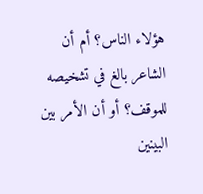هؤلاء الناس؟ أم أن الشاعر بالغ في تشخيصه للموقف؟ أو أن الأمر بين البينين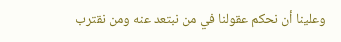وعلينا أن نحكم عقولنا في من نبتعد عنه ومن نقترب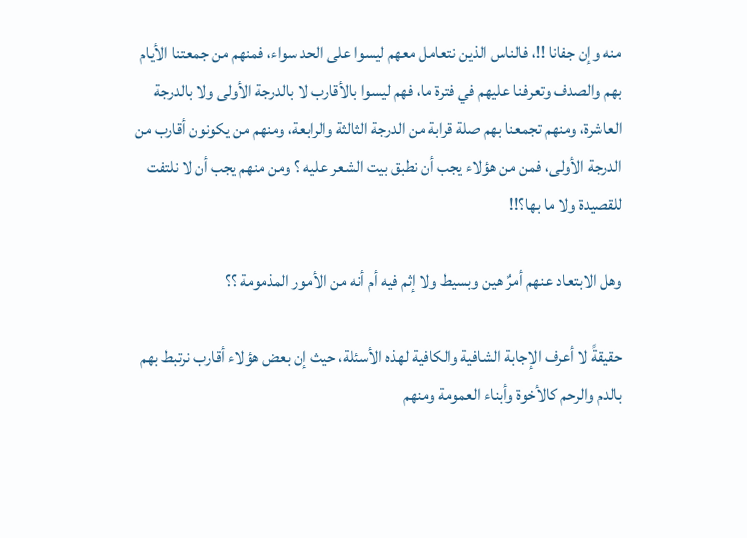منه وإن جفانا !!، فالناس الذين نتعامل معهم ليسوا على الحد سواء، فمنهم من جمعتنا الأيام بهم والصدف وتعرفنا عليهم في فترة ما، فهم ليسوا بالأقارب لا بالدرجة الأولى ولا بالدرجة العاشرة، ومنهم تجمعنا بهم صلة قرابة من الدرجة الثالثة والرابعة، ومنهم من يكونون أقارب من الدرجة الأولى، فمن من هؤلاء يجب أن نطبق بيت الشعر عليه ؟ ومن منهم يجب أن لا نلتفت للقصيدة ولا ما بها؟!!

وهل الابتعاد عنهم أمرٌ هين وبسيط ولا إثم فيه أم أنه من الأمور المذمومة ؟؟

حقيقةً لا أعرف الإجابة الشافية والكافية لهذه الأسئلة، حيث إن بعض هؤلاء أقارب نرتبط بهم بالدم والرحم كالأخوة وأبناء العمومة ومنهم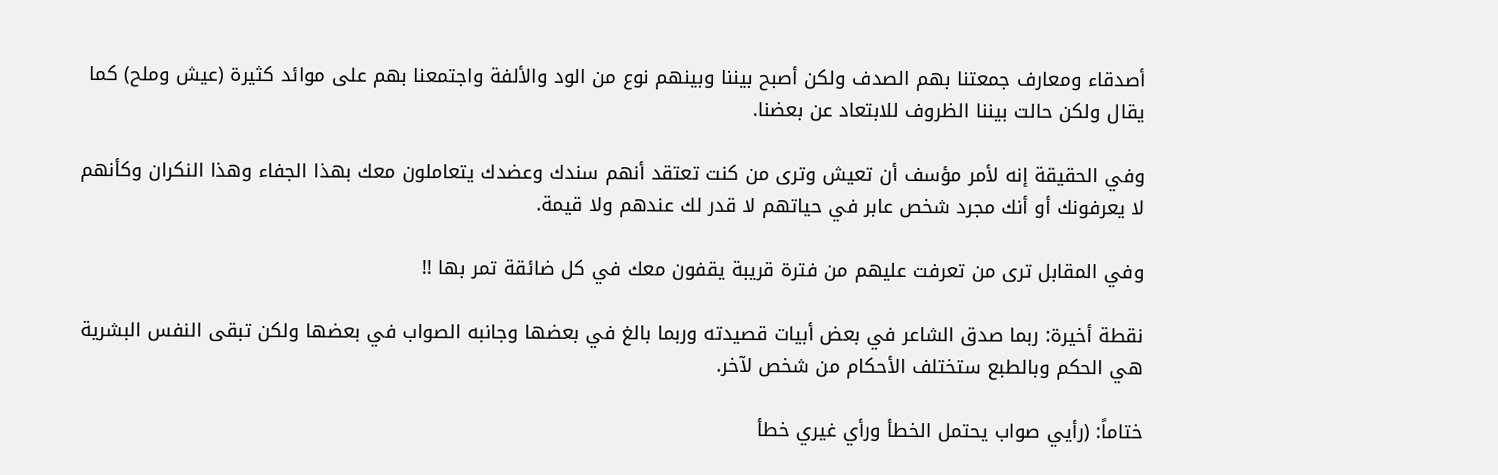أصدقاء ومعارف جمعتنا بهم الصدف ولكن أصبح بيننا وبينهم نوع من الود والألفة واجتمعنا بهم على موائد كثيرة (عيش وملح) كما يقال ولكن حالت بيننا الظروف للابتعاد عن بعضنا.

وفي الحقيقة إنه لأمر مؤسف أن تعيش وترى من كنت تعتقد أنهم سندك وعضدك يتعاملون معك بهذا الجفاء وهذا النكران وكأنهم لا يعرفونك أو أنك مجرد شخص عابر في حياتهم لا قدر لك عندهم ولا قيمة.

وفي المقابل ترى من تعرفت عليهم من فترة قريبة يقفون معك في كل ضائقة تمر بها !!

نقطة أخيرة: ربما صدق الشاعر في بعض أبيات قصيدته وربما بالغ في بعضها وجانبه الصواب في بعضها ولكن تبقى النفس البشرية هي الحكم وبالطبع ستختلف الأحكام من شخص لآخر.

ختاماً: (رأيي صواب يحتمل الخطأ ورأي غيري خطأ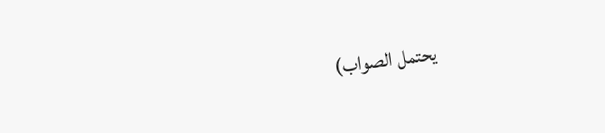يحتمل الصواب)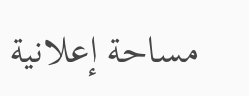مساحة إعلانية